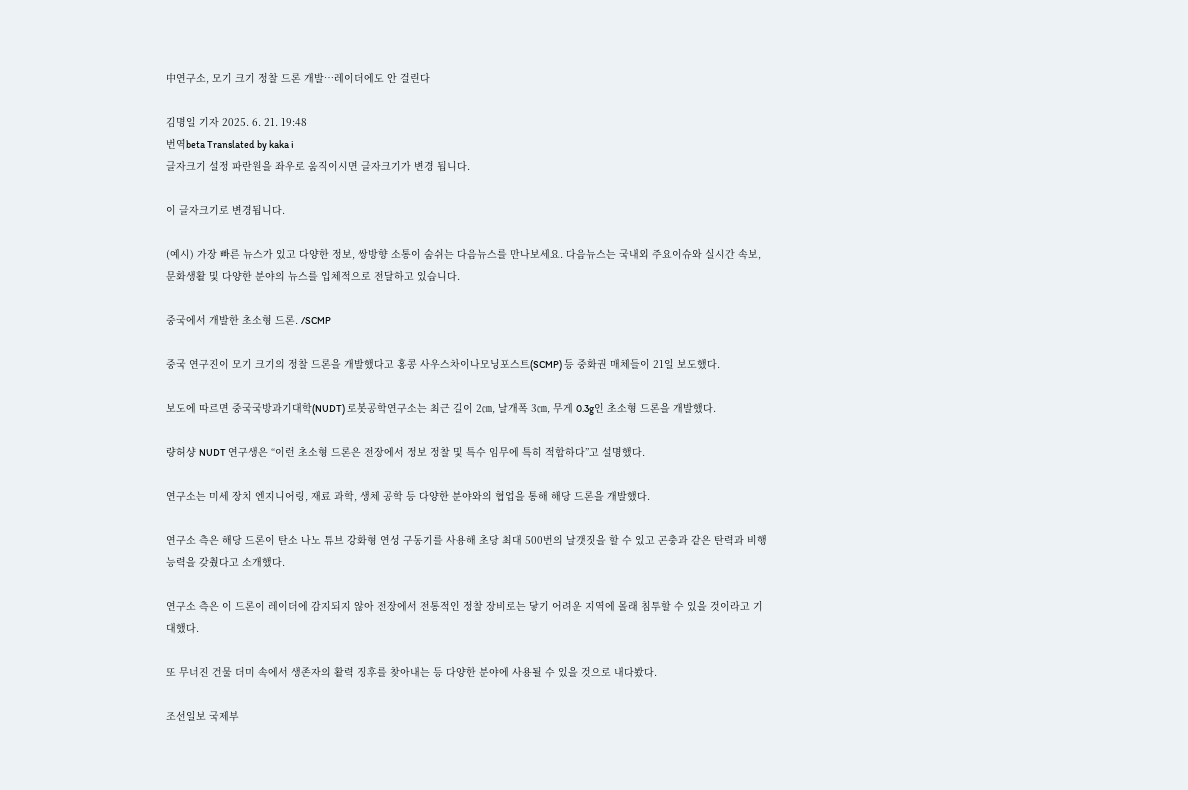中연구소, 모기 크기 정찰 드론 개발…레이더에도 안 걸린다

김명일 기자 2025. 6. 21. 19:48
번역beta Translated by kaka i
글자크기 설정 파란원을 좌우로 움직이시면 글자크기가 변경 됩니다.

이 글자크기로 변경됩니다.

(예시) 가장 빠른 뉴스가 있고 다양한 정보, 쌍방향 소통이 숨쉬는 다음뉴스를 만나보세요. 다음뉴스는 국내외 주요이슈와 실시간 속보, 문화생활 및 다양한 분야의 뉴스를 입체적으로 전달하고 있습니다.

중국에서 개발한 초소형 드론. /SCMP

중국 연구진이 모기 크기의 정찰 드론을 개발했다고 홍콩 사우스차이나모닝포스트(SCMP) 등 중화권 매체들이 21일 보도했다.

보도에 따르면 중국국방과기대학(NUDT) 로봇공학연구소는 최근 길이 2㎝, 날개폭 3㎝, 무게 0.3g인 초소형 드론을 개발했다.

량허샹 NUDT 연구생은 “이런 초소형 드론은 전장에서 정보 정찰 및 특수 임무에 특히 적합하다”고 설명했다.

연구소는 미세 장치 엔지니어링, 재료 과학, 생체 공학 등 다양한 분야와의 협업을 통해 해당 드론을 개발했다.

연구소 측은 해당 드론이 탄소 나노 튜브 강화형 연성 구동기를 사용해 초당 최대 500번의 날갯짓을 할 수 있고 곤충과 같은 탄력과 비행 능력을 갖췄다고 소개했다.

연구소 측은 이 드론이 레이더에 감지되지 않아 전장에서 전통적인 정찰 장비로는 닿기 어려운 지역에 몰래 침투할 수 있을 것이라고 기대했다.

또 무너진 건물 더미 속에서 생존자의 활력 징후를 찾아내는 등 다양한 분야에 사용될 수 있을 것으로 내다봤다.

조선일보 국제부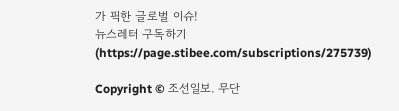가 픽한 글로벌 이슈!
뉴스레터 구독하기(https://page.stibee.com/subscriptions/275739)

Copyright © 조선일보. 무단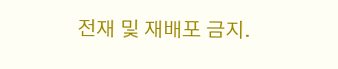전재 및 재배포 금지.